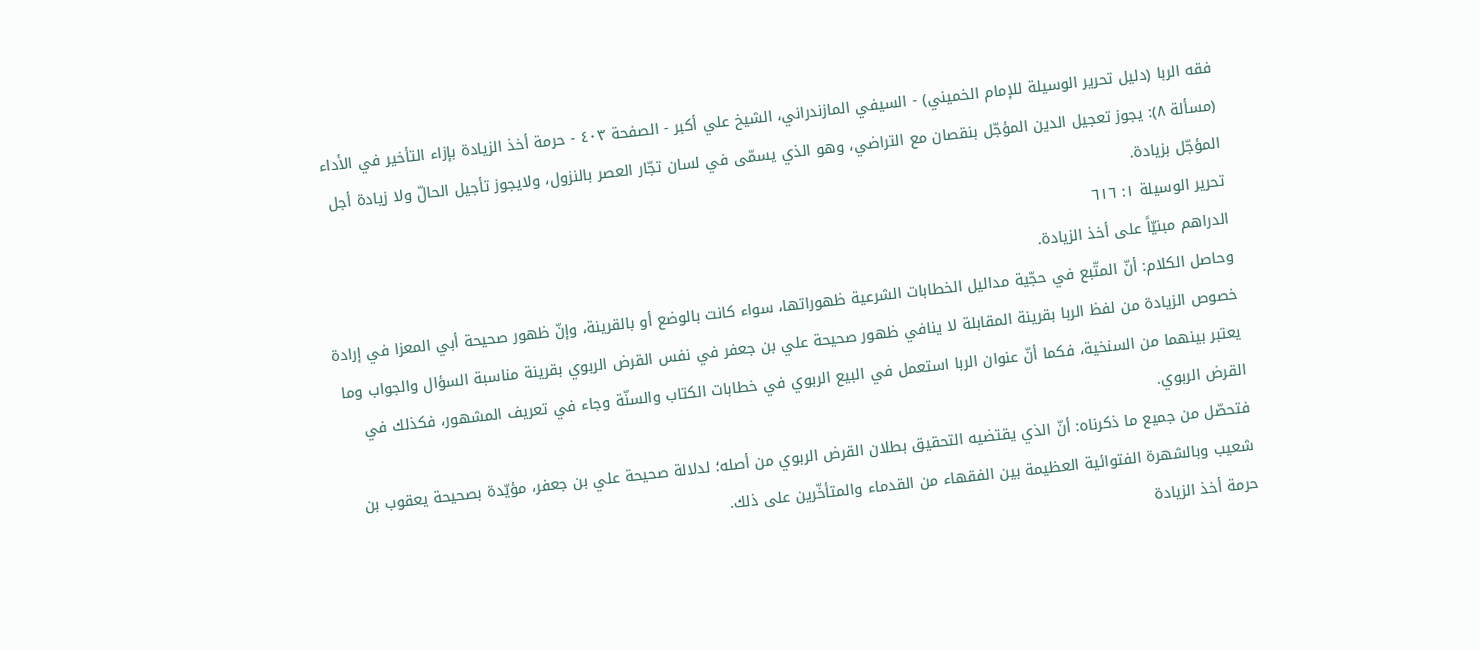فقه الربا (دليل تحرير الوسيلة للإمام الخميني) - السيفي المازندراني، الشيخ علي أكبر - الصفحة ٤٠٣ - حرمة أخذ الزيادة بإزاء التأخير في الأداء
(مسألة ٨): يجوز تعجيل الدين المؤجّل بنقصان مع التراضي، وهو الذي يسمّى في لسان تجّار العصر بالنزول، ولايجوز تأجيل الحالّ ولا زيادة أجل المؤجّل بزيادة.
تحرير الوسيلة ١: ٦١٦
الدراهم مبنيّاً على أخذ الزيادة.
وحاصل الكلام: أنّ المتّبع في حجّية مداليل الخطابات الشرعية ظهوراتها، سواء كانت بالوضع أو بالقرينة، وإنّ ظهور صحيحة أبي المعزا في إرادة خصوص الزيادة من لفظ الربا بقرينة المقابلة لا ينافي ظهور صحيحة علي بن جعفر في نفس القرض الربوي بقرينة مناسبة السؤال والجواب وما يعتبر بينهما من السنخية، فكما أنّ عنوان الربا استعمل في البيع الربوي في خطابات الكتاب والسنّة وجاء في تعريف المشهور، فكذلك في القرض الربوي.
فتحصّل من جميع ما ذكرناه: أنّ الذي يقتضيه التحقيق بطلان القرض الربوي من أصله؛ لدلالة صحيحة علي بن جعفر، مؤيّدة بصحيحة يعقوب بن شعيب وبالشهرة الفتوائية العظيمة بين الفقهاء من القدماء والمتأخّرين على ذلك.
حرمة أخذ الزيادة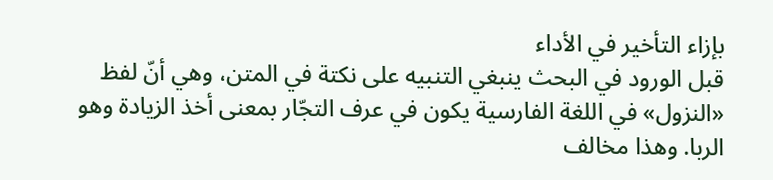بإزاء التأخير في الأداء
قبل الورود في البحث ينبغي التنبيه على نكتة في المتن، وهي أنّ لفظ «النزول» في اللغة الفارسية يكون في عرف التجّار بمعنى أخذ الزيادة وهو الربا. وهذا مخالف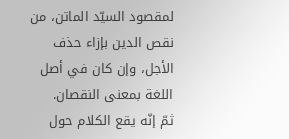لمقصود السيّد الماتن، من نقص الدين بإزاء حذف الأجل، وإن كان في أصل اللغة بمعنى النقصان.
ثمّ إنّه يقع الكلام حول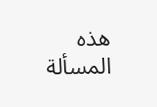هذه المسألة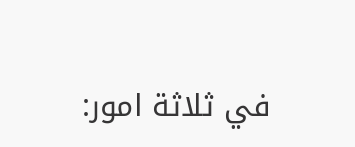في ثلاثة امور: